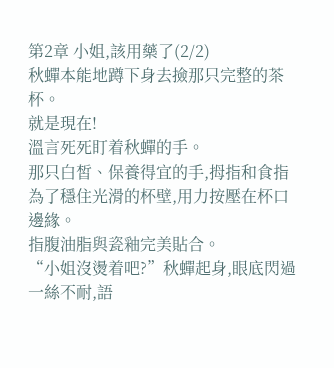第2章 小姐,該用藥了(2/2)
秋蟬本能地蹲下身去撿那只完整的茶杯。
就是現在!
溫言死死盯着秋蟬的手。
那只白皙、保養得宜的手,拇指和食指為了穩住光滑的杯壁,用力按壓在杯口邊緣。
指腹油脂與瓷釉完美貼合。
“小姐沒燙着吧?”秋蟬起身,眼底閃過一絲不耐,語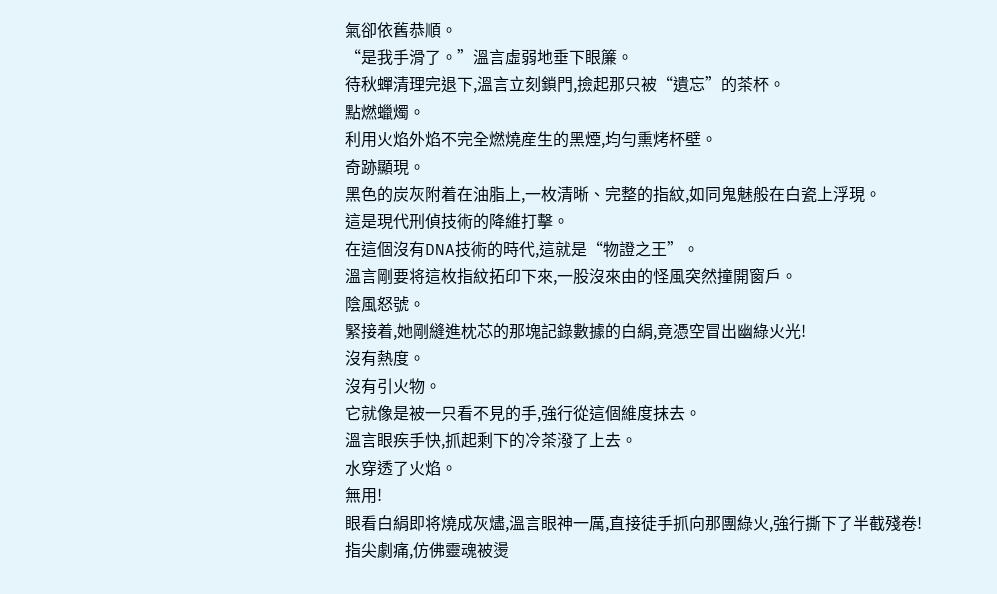氣卻依舊恭順。
“是我手滑了。”溫言虛弱地垂下眼簾。
待秋蟬清理完退下,溫言立刻鎖門,撿起那只被“遺忘”的茶杯。
點燃蠟燭。
利用火焰外焰不完全燃燒産生的黑煙,均勻熏烤杯壁。
奇跡顯現。
黑色的炭灰附着在油脂上,一枚清晰、完整的指紋,如同鬼魅般在白瓷上浮現。
這是現代刑偵技術的降維打擊。
在這個沒有DNA技術的時代,這就是“物證之王”。
溫言剛要将這枚指紋拓印下來,一股沒來由的怪風突然撞開窗戶。
陰風怒號。
緊接着,她剛縫進枕芯的那塊記錄數據的白絹,竟憑空冒出幽綠火光!
沒有熱度。
沒有引火物。
它就像是被一只看不見的手,強行從這個維度抹去。
溫言眼疾手快,抓起剩下的冷茶潑了上去。
水穿透了火焰。
無用!
眼看白絹即将燒成灰燼,溫言眼神一厲,直接徒手抓向那團綠火,強行撕下了半截殘卷!
指尖劇痛,仿佛靈魂被燙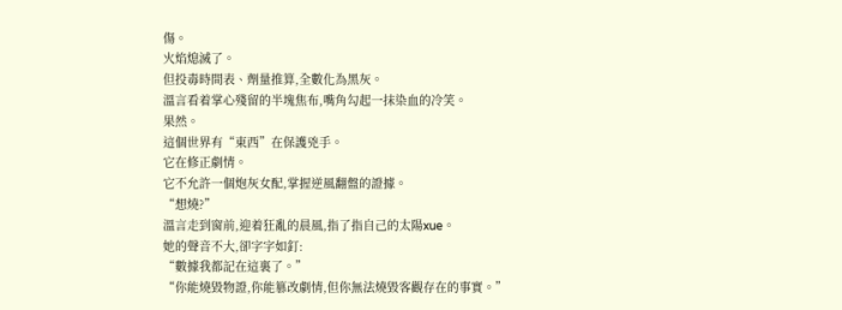傷。
火焰熄滅了。
但投毒時間表、劑量推算,全數化為黑灰。
溫言看着掌心殘留的半塊焦布,嘴角勾起一抹染血的冷笑。
果然。
這個世界有“東西”在保護兇手。
它在修正劇情。
它不允許一個炮灰女配,掌握逆風翻盤的證據。
“想燒?”
溫言走到窗前,迎着狂亂的晨風,指了指自己的太陽xue。
她的聲音不大,卻字字如釘:
“數據我都記在這裏了。”
“你能燒毀物證,你能篡改劇情,但你無法燒毀客觀存在的事實。”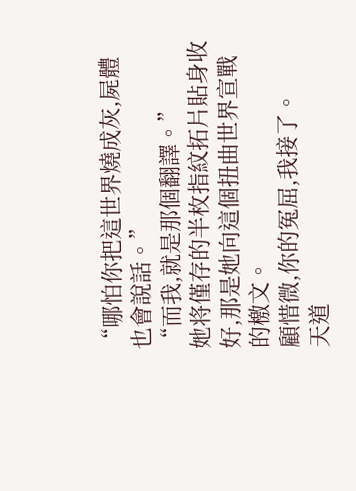“哪怕你把這世界燒成灰,屍體也會說話。”
“而我,就是那個翻譯。”
她将僅存的半枚指紋拓片貼身收好,那是她向這個扭曲世界宣戰的檄文。
顧惜微,你的冤屈,我接了。
天道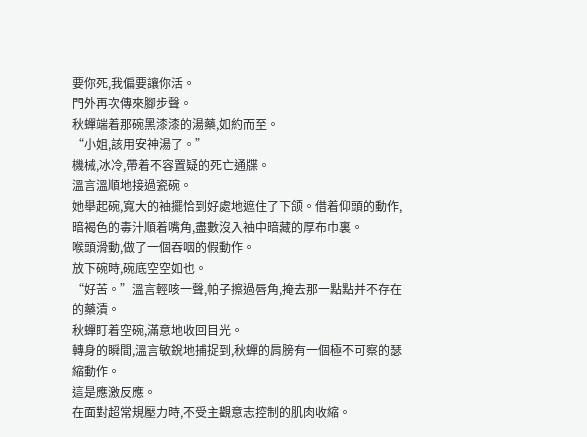要你死,我偏要讓你活。
門外再次傳來腳步聲。
秋蟬端着那碗黑漆漆的湯藥,如約而至。
“小姐,該用安神湯了。”
機械,冰冷,帶着不容置疑的死亡通牒。
溫言溫順地接過瓷碗。
她舉起碗,寬大的袖擺恰到好處地遮住了下颌。借着仰頭的動作,暗褐色的毒汁順着嘴角,盡數沒入袖中暗藏的厚布巾裏。
喉頭滑動,做了一個吞咽的假動作。
放下碗時,碗底空空如也。
“好苦。”溫言輕咳一聲,帕子擦過唇角,掩去那一點點并不存在的藥漬。
秋蟬盯着空碗,滿意地收回目光。
轉身的瞬間,溫言敏銳地捕捉到,秋蟬的肩膀有一個極不可察的瑟縮動作。
這是應激反應。
在面對超常規壓力時,不受主觀意志控制的肌肉收縮。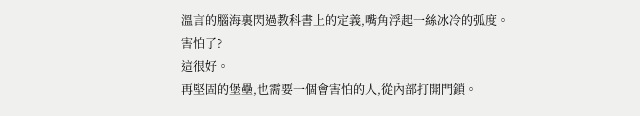溫言的腦海裏閃過教科書上的定義,嘴角浮起一絲冰冷的弧度。
害怕了?
這很好。
再堅固的堡壘,也需要一個會害怕的人,從內部打開門鎖。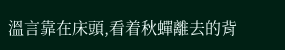溫言靠在床頭,看着秋蟬離去的背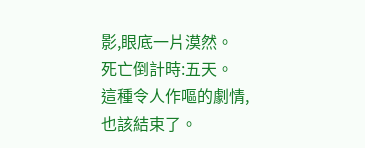影,眼底一片漠然。
死亡倒計時:五天。
這種令人作嘔的劇情,也該結束了。